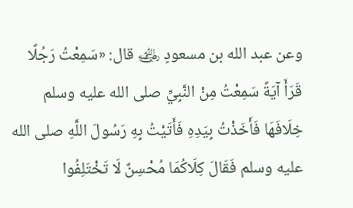وعن عبد الله بن مسعودٍ ﵁ قال: «سَمِعْتُ رَجُلًا قَرَأَ آيَةً سَمِعْتُ مِنْ النَّبِيِّ صلى الله عليه وسلم خِلَافَهَا فَأَخَذْتُ بِيَدِهِ فَأَتَيْتُ بِهِ رَسُولَ اللَّهِ صلى الله عليه وسلم فَقَالَ كِلَاكُمَا مُحْسِنٌ لَا تَخْتَلِفُوا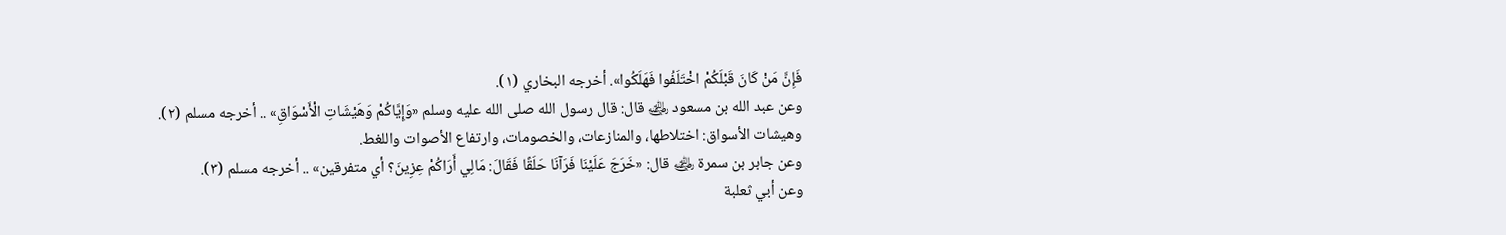فَإِنَّ مَنْ كَانَ قَبْلَكُمْ اخْتَلَفُوا فَهَلَكُوا». أخرجه البخاري (١).
وعن عبد الله بن مسعود ﵁ قال: قال رسول الله صلى الله عليه وسلم «وَإِيَّاكُمْ وَهَيْشَاتِ الْأَسْوَاقِ» .. أخرجه مسلم (٢).
وهيشات الأسواق: اختلاطها، والمنازعات، والخصومات، وارتفاع الأصوات واللغط.
وعن جابر بن سمرة ﵁ قال: «خَرَجَ عَلَيْنَا فَرَآنَا حَلَقًا فَقَالَ: مَالِي أَرَاكُمْ عِزِينَ؟ أي متفرقين» .. أخرجه مسلم (٣).
وعن أبي ثعلبة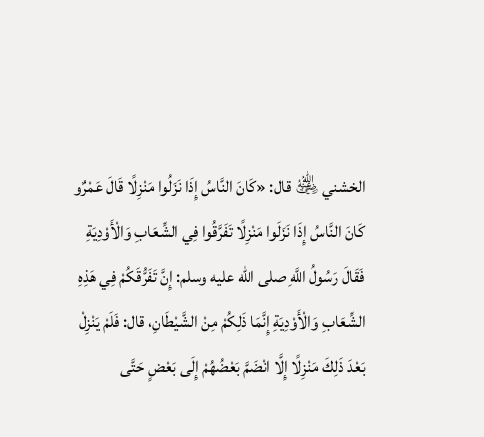الخشني ﵁ قال: «كَانَ النَّاسُ إِذَا نَزَلُوا مَنْزِلًا قَالَ عَمْرٌو كَانَ النَّاسُ إِذَا نَزَلَوا مَنْزِلًا تَفَرَّقُوا فِي الشِّعَابِ وَالْأَوْدِيَةِ فَقَالَ رَسُولُ اللَّهِ صلى الله عليه وسلم: إِنَّ تَفَرُّقَكُمْ فِي هَذِهِ الشِّعَابِ وَالْأَوْدِيَةِ إِنَّمَا ذَلِكُمْ مِنْ الشَّيْطَانِ، قال: فَلَمْ يَنْزِلْ بَعْدَ ذَلِكَ مَنْزِلًا إِلَّا انْضَمَّ بَعْضُهُمْ إِلَى بَعْضٍ حَتَّى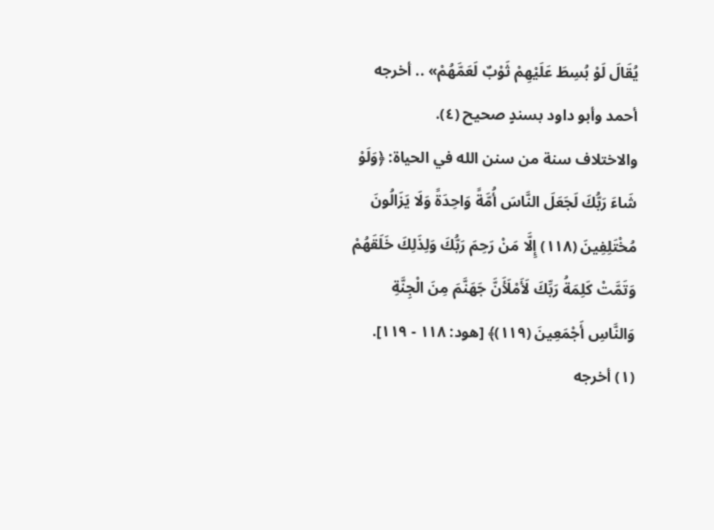يُقَالَ لَوْ بُسِطَ عَلَيْهِمْ ثَوْبٌ لَعَمَّهُمْ» .. أخرجه أحمد وأبو داود بسندٍ صحيح (٤).
والاختلاف سنة من سنن الله في الحياة: ﴿وَلَوْ شَاءَ رَبُّكَ لَجَعَلَ النَّاسَ أُمَّةً وَاحِدَةً وَلَا يَزَالُونَ مُخْتَلِفِينَ (١١٨) إِلَّا مَنْ رَحِمَ رَبُّكَ وَلِذَلِكَ خَلَقَهُمْ وَتَمَّتْ كَلِمَةُ رَبِّكَ لَأَمْلَأَنَّ جَهَنَّمَ مِنَ الْجِنَّةِ وَالنَّاسِ أَجْمَعِينَ (١١٩)﴾ [هود: ١١٨ - ١١٩].
(١) أخرجه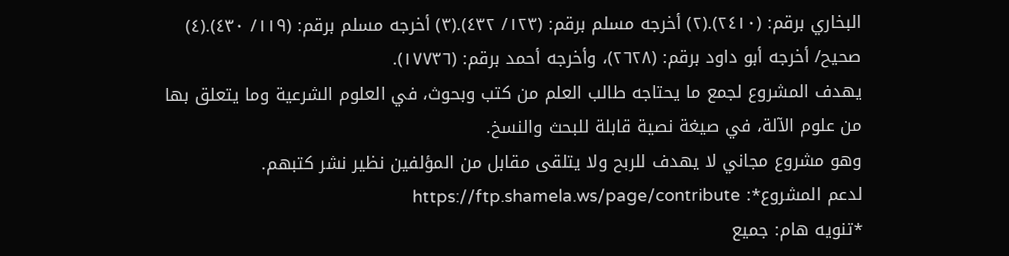البخاري برقم: (٢٤١٠).(٢) أخرجه مسلم برقم: (١٢٣/ ٤٣٢).(٣) أخرجه مسلم برقم: (١١٩/ ٤٣٠).(٤) صحيح/ أخرجه أبو داود برقم: (٢٦٢٨)، وأخرجه أحمد برقم: (١٧٧٣٦).
يهدف المشروع لجمع ما يحتاجه طالب العلم من كتب وبحوث، في العلوم الشرعية وما يتعلق بها من علوم الآلة، في صيغة نصية قابلة للبحث والنسخ.
وهو مشروع مجاني لا يهدف للربح ولا يتلقى مقابل من المؤلفين نظير نشر كتبهم.
لدعم المشروع*: https://ftp.shamela.ws/page/contribute
*تنويه هام: جميع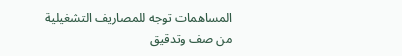المساهمات توجه للمصاريف التشغيلية من صف وتدقيق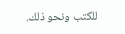للكتب ونحو ذلك.